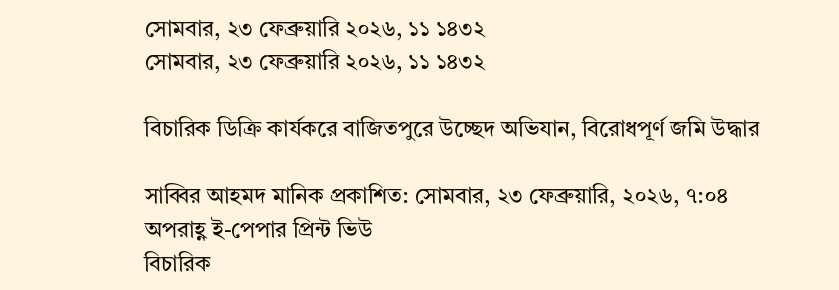সোমবার, ২৩ ফেব্রুয়ারি ২০২৬, ১১ ১৪৩২
সোমবার, ২৩ ফেব্রুয়ারি ২০২৬, ১১ ১৪৩২

বিচারিক ডিক্রি কার্যকরে বাজিতপুরে উচ্ছেদ অভিযান, বিরোধপূর্ণ জমি উদ্ধার

সাব্বির আহমদ মানিক প্রকাশিত: সোমবার, ২৩ ফেব্রুয়ারি, ২০২৬, ৭:০৪ অপরাহ্ণ ই-পেপার প্রিন্ট ভিউ
বিচারিক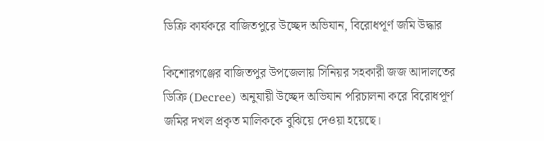ডিক্রি কার্যকরে বাজিতপুরে উচ্ছেদ অভিযান, বিরোধপূর্ণ জমি উদ্ধার

কিশোরগঞ্জের বাজিতপুর উপজেলায় সিনিয়র সহকারী জজ আদালতের ডিক্রি (Decree) অনুযায়ী উচ্ছেদ অভিযান পরিচালনা করে বিরোধপূর্ণ জমির দখল প্রকৃত মালিককে বুঝিয়ে দেওয়া হয়েছে।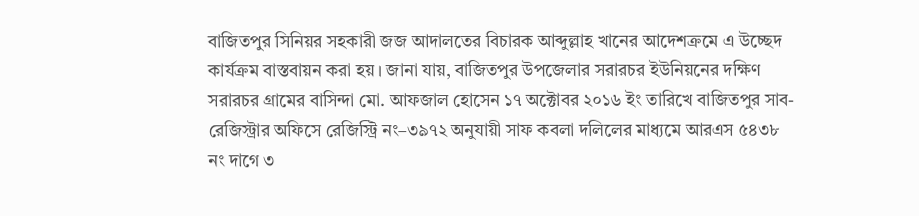বাজিতপুর সিনিয়র সহকারী জজ আদালতের বিচারক আব্দুল্লাহ খানের আদেশক্রমে এ উচ্ছেদ কার্যক্রম বাস্তবায়ন করা হয়। জানা যায়, বাজিতপুর উপজেলার সরারচর ইউনিয়নের দক্ষিণ সরারচর গ্রামের বাসিন্দা মো. আফজাল হোসেন ১৭ অক্টোবর ২০১৬ ইং তারিখে বাজিতপুর সাব-রেজিস্ট্রার অফিসে রেজিস্ট্রি নং–৩৯৭২ অনুযায়ী সাফ কবলা দলিলের মাধ্যমে আরএস ৫৪৩৮ নং দাগে ৩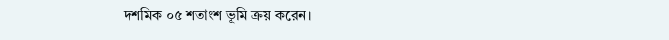দশমিক ০৫ শতাংশ ভূমি ক্রয় করেন।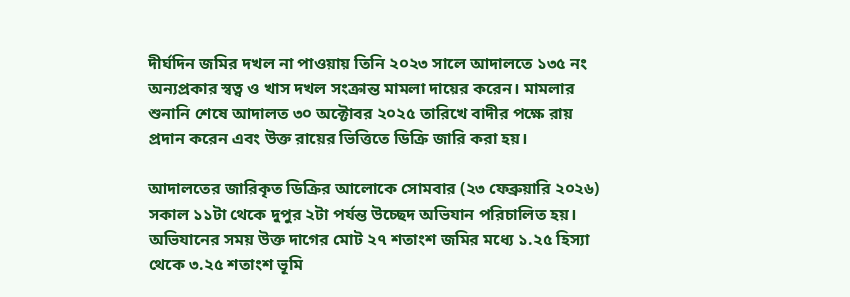দীর্ঘদিন জমির দখল না পাওয়ায় তিনি ২০২৩ সালে আদালতে ১৩৫ নং অন্যপ্রকার স্বত্ব ও খাস দখল সংক্রান্ত মামলা দায়ের করেন। মামলার শুনানি শেষে আদালত ৩০ অক্টোবর ২০২৫ তারিখে বাদীর পক্ষে রায় প্রদান করেন এবং উক্ত রায়ের ভিত্তিতে ডিক্রি জারি করা হয়।

আদালতের জারিকৃত ডিক্রির আলোকে সোমবার (২৩ ফেব্রুয়ারি ২০২৬) সকাল ১১টা থেকে দুপুর ২টা পর্যন্ত উচ্ছেদ অভিযান পরিচালিত হয়। অভিযানের সময় উক্ত দাগের মোট ২৭ শতাংশ জমির মধ্যে ১.২৫ হিস্যা থেকে ৩.২৫ শতাংশ ভূমি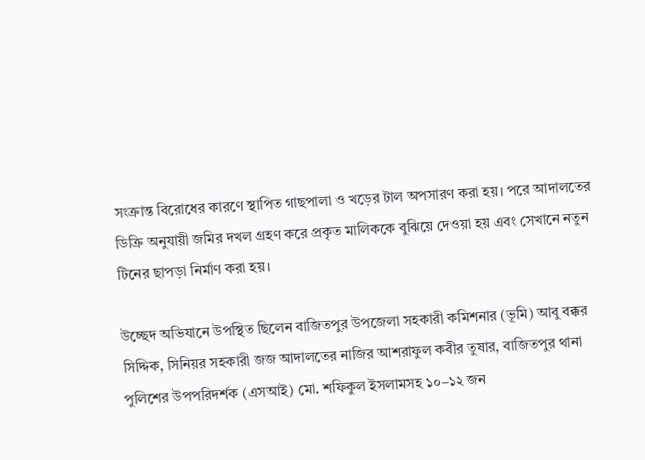সংক্রান্ত বিরোধের কারণে স্থাপিত গাছপালা ও খড়ের টাল অপসারণ করা হয়। পরে আদালতের ডিক্রি অনুযায়ী জমির দখল গ্রহণ করে প্রকৃত মালিককে বুঝিয়ে দেওয়া হয় এবং সেখানে নতুন টিনের ছাপড়া নির্মাণ করা হয়।

উচ্ছেদ অভিযানে উপস্থিত ছিলেন বাজিতপুর উপজেলা সহকারী কমিশনার (ভূমি) আবু বক্কর সিদ্দিক, সিনিয়র সহকারী জজ আদালতের নাজির আশরাফুল কবীর তুষার, বাজিতপুর থানা পুলিশের উপপরিদর্শক (এসআই) মো. শফিকুল ইসলামসহ ১০–১২ জন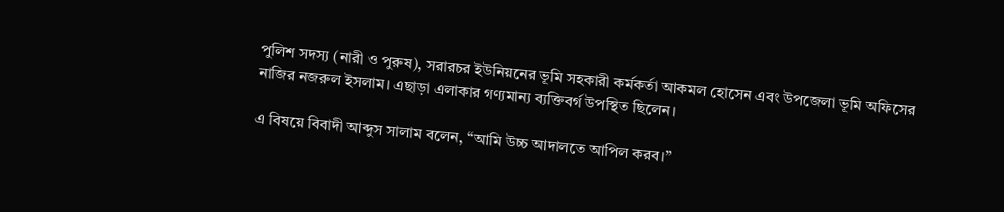পুলিশ সদস্য (নারী ও পুরুষ), সরারচর ইউনিয়নের ভূমি সহকারী কর্মকর্তা আকমল হোসেন এবং উপজেলা ভূমি অফিসের নাজির নজরুল ইসলাম। এছাড়া এলাকার গণ্যমান্য ব্যক্তিবর্গ উপস্থিত ছিলেন।

এ বিষয়ে বিবাদী আব্দুস সালাম বলেন, “আমি উচ্চ আদালতে আপিল করব।”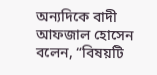অন্যদিকে বাদী আফজাল হোসেন বলেন, “বিষয়টি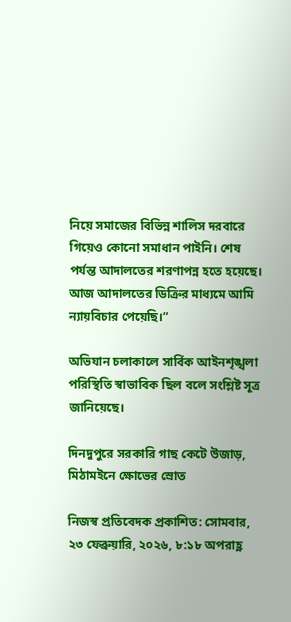নিয়ে সমাজের বিভিন্ন শালিস দরবারে গিয়েও কোনো সমাধান পাইনি। শেষ পর্যন্ত আদালতের শরণাপন্ন হতে হয়েছে। আজ আদালতের ডিক্রির মাধ্যমে আমি ন্যায়বিচার পেয়েছি।”

অভিযান চলাকালে সার্বিক আইনশৃঙ্খলা পরিস্থিতি স্বাভাবিক ছিল বলে সংশ্লিষ্ট সূত্র জানিয়েছে।

দিনদুপুরে সরকারি গাছ কেটে উজাড়, মিঠামইনে ক্ষোভের স্রোত

নিজস্ব প্রতিবেদক প্রকাশিত: সোমবার, ২৩ ফেব্রুয়ারি, ২০২৬, ৮:১৮ অপরাহ্ণ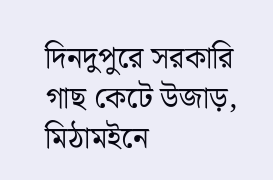দিনদুপুরে সরকারি গাছ কেটে উজাড়, মিঠামইনে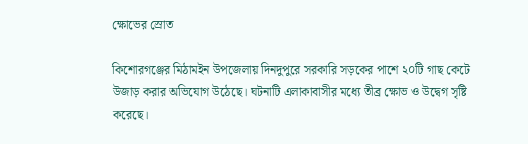ক্ষোভের স্রোত

কিশোরগঞ্জের মিঠামইন উপজেলায় দিনদুপুরে সরকারি সড়কের পাশে ২০টি গাছ কেটে উজাড় করার অভিযোগ উঠেছে। ঘটনাটি এলাকাবাসীর মধ্যে তীব্র ক্ষোভ ও উদ্বেগ সৃষ্টি করেছে।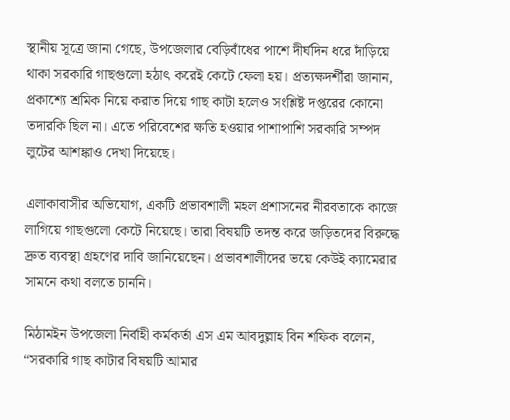স্থানীয় সূত্রে জানা গেছে, উপজেলার বেড়িবাঁধের পাশে দীর্ঘদিন ধরে দাঁড়িয়ে থাকা সরকারি গাছগুলো হঠাৎ করেই কেটে ফেলা হয়। প্রত্যক্ষদর্শীরা জানান, প্রকাশ্যে শ্রমিক নিয়ে করাত দিয়ে গাছ কাটা হলেও সংশ্লিষ্ট দপ্তরের কোনো তদারকি ছিল না। এতে পরিবেশের ক্ষতি হওয়ার পাশাপাশি সরকারি সম্পদ লুটের আশঙ্কাও দেখা দিয়েছে।

এলাকাবাসীর অভিযোগ, একটি প্রভাবশালী মহল প্রশাসনের নীরবতাকে কাজে লাগিয়ে গাছগুলো কেটে নিয়েছে। তারা বিষয়টি তদন্ত করে জড়িতদের বিরুদ্ধে দ্রুত ব্যবস্থা গ্রহণের দাবি জানিয়েছেন। প্রভাবশালীদের ভয়ে কেউই ক্যামেরার সামনে কথা বলতে চাননি।

মিঠামইন উপজেলা নির্বাহী কর্মকর্তা এস এম আবদুল্লাহ বিন শফিক বলেন, “সরকারি গাছ কাটার বিষয়টি আমার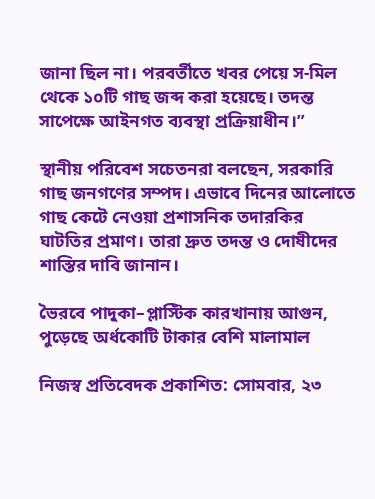জানা ছিল না। পরবর্তীতে খবর পেয়ে স-মিল থেকে ১০টি গাছ জব্দ করা হয়েছে। তদন্ত সাপেক্ষে আইনগত ব্যবস্থা প্রক্রিয়াধীন।”

স্থানীয় পরিবেশ সচেতনরা বলছেন, সরকারি গাছ জনগণের সম্পদ। এভাবে দিনের আলোতে গাছ কেটে নেওয়া প্রশাসনিক তদারকির ঘাটতির প্রমাণ। তারা দ্রুত তদন্ত ও দোষীদের শাস্তির দাবি জানান।

ভৈরবে পাদুকা–প্লাস্টিক কারখানায় আগুন, পুড়েছে অর্ধকোটি টাকার বেশি মালামাল

নিজস্ব প্রতিবেদক প্রকাশিত: সোমবার, ২৩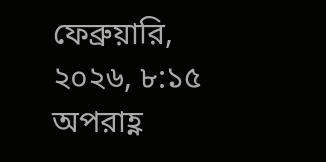ফেব্রুয়ারি, ২০২৬, ৮:১৫ অপরাহ্ণ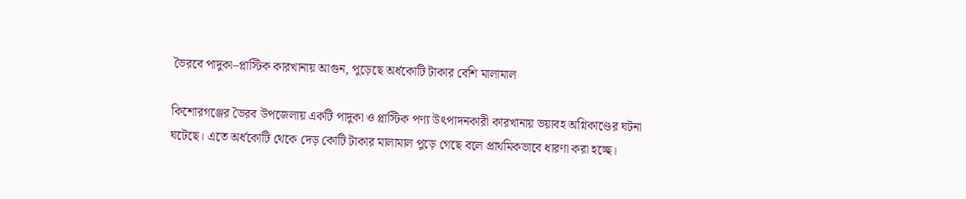ভৈরবে পাদুকা–প্লাস্টিক কারখানায় আগুন, পুড়েছে অর্ধকোটি টাকার বেশি মালামাল

কিশোরগঞ্জের ভৈরব উপজেলায় একটি পাদুকা ও প্লাস্টিক পণ্য উৎপাদনকারী কারখানায় ভয়াবহ অগ্নিকাণ্ডের ঘটনা ঘটেছে। এতে অর্ধকোটি থেকে দেড় কোটি টাকার মালামাল পুড়ে গেছে বলে প্রাথমিকভাবে ধারণা করা হচ্ছে।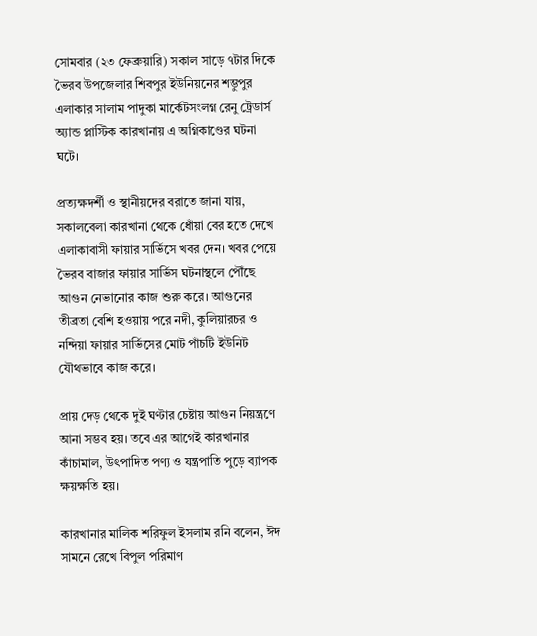সোমবার (২৩ ফেব্রুয়ারি) সকাল সাড়ে ৭টার দিকে ভৈরব উপজেলার শিবপুর ইউনিয়নের শম্ভুপুর এলাকার সালাম পাদুকা মার্কেটসংলগ্ন রেনু ট্রেডার্স অ্যান্ড প্লাস্টিক কারখানায় এ অগ্নিকাণ্ডের ঘটনা ঘটে।

প্রত্যক্ষদর্শী ও স্থানীয়দের বরাতে জানা যায়, সকালবেলা কারখানা থেকে ধোঁয়া বের হতে দেখে এলাকাবাসী ফায়ার সার্ভিসে খবর দেন। খবর পেয়ে ভৈরব বাজার ফায়ার সার্ভিস ঘটনাস্থলে পৌঁছে আগুন নেভানোর কাজ শুরু করে। আগুনের তীব্রতা বেশি হওয়ায় পরে নদী, কুলিয়ারচর ও নন্দিয়া ফায়ার সার্ভিসের মোট পাঁচটি ইউনিট যৌথভাবে কাজ করে।

প্রায় দেড় থেকে দুই ঘণ্টার চেষ্টায় আগুন নিয়ন্ত্রণে আনা সম্ভব হয়। তবে এর আগেই কারখানার কাঁচামাল, উৎপাদিত পণ্য ও যন্ত্রপাতি পুড়ে ব্যাপক ক্ষয়ক্ষতি হয়।

কারখানার মালিক শরিফুল ইসলাম রনি বলেন, ঈদ সামনে রেখে বিপুল পরিমাণ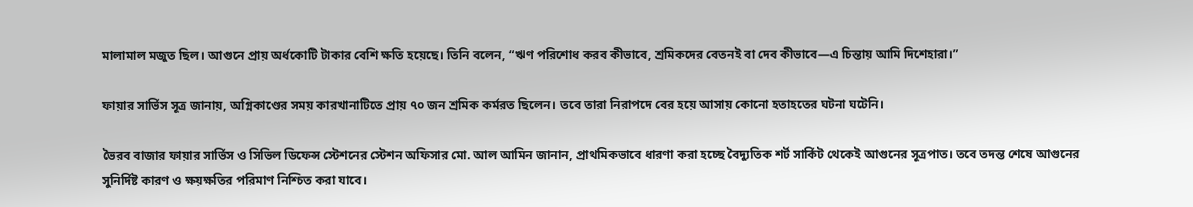মালামাল মজুত ছিল। আগুনে প্রায় অর্ধকোটি টাকার বেশি ক্ষতি হয়েছে। তিনি বলেন, “ঋণ পরিশোধ করব কীভাবে, শ্রমিকদের বেতনই বা দেব কীভাবে—এ চিন্তায় আমি দিশেহারা।”

ফায়ার সার্ভিস সূত্র জানায়, অগ্নিকাণ্ডের সময় কারখানাটিতে প্রায় ৭০ জন শ্রমিক কর্মরত ছিলেন। তবে তারা নিরাপদে বের হয়ে আসায় কোনো হতাহতের ঘটনা ঘটেনি।

ভৈরব বাজার ফায়ার সার্ভিস ও সিভিল ডিফেন্স স্টেশনের স্টেশন অফিসার মো. আল আমিন জানান, প্রাথমিকভাবে ধারণা করা হচ্ছে বৈদ্যুতিক শর্ট সার্কিট থেকেই আগুনের সূত্রপাত। তবে তদন্ত শেষে আগুনের সুনির্দিষ্ট কারণ ও ক্ষয়ক্ষতির পরিমাণ নিশ্চিত করা যাবে।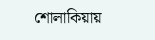শোলাকিয়ায়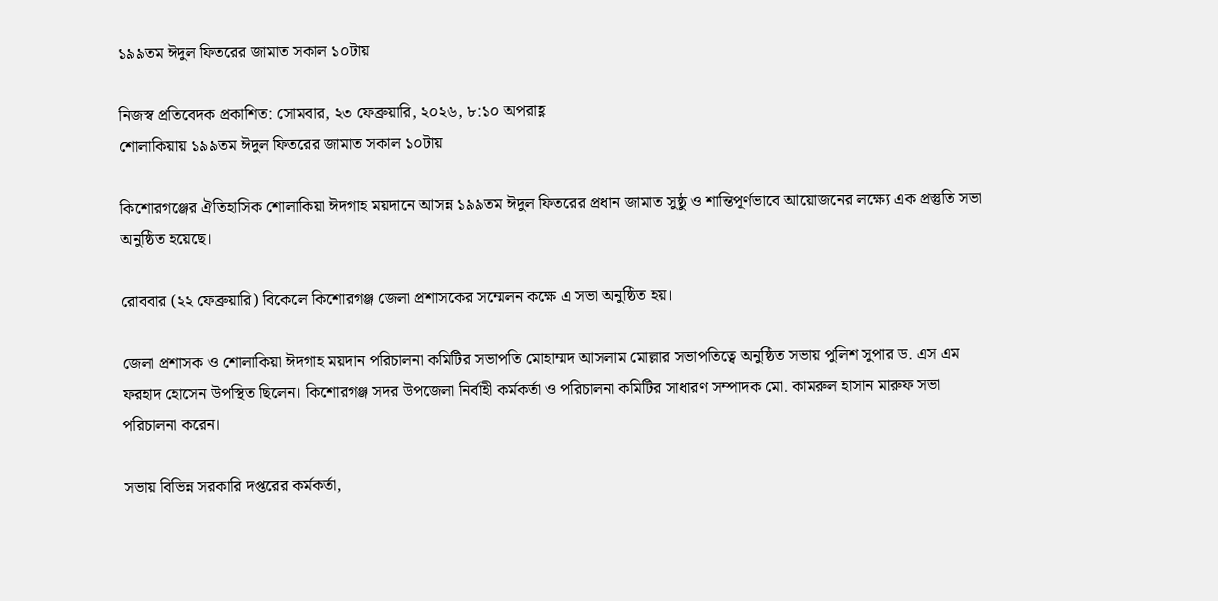১৯৯তম ঈদুল ফিতরের জামাত সকাল ১০টায়

নিজস্ব প্রতিবেদক প্রকাশিত: সোমবার, ২৩ ফেব্রুয়ারি, ২০২৬, ৮:১০ অপরাহ্ণ
শোলাকিয়ায় ১৯৯তম ঈদুল ফিতরের জামাত সকাল ১০টায়

কিশোরগঞ্জের ঐতিহাসিক শোলাকিয়া ঈদগাহ ময়দানে আসন্ন ১৯৯তম ঈদুল ফিতরের প্রধান জামাত সুষ্ঠু ও শান্তিপূর্ণভাবে আয়োজনের লক্ষ্যে এক প্রস্তুতি সভা অনুষ্ঠিত হয়েছে।

রোববার (২২ ফেব্রুয়ারি) বিকেলে কিশোরগঞ্জ জেলা প্রশাসকের সম্মেলন কক্ষে এ সভা অনুষ্ঠিত হয়।

জেলা প্রশাসক ও শোলাকিয়া ঈদগাহ ময়দান পরিচালনা কমিটির সভাপতি মোহাম্মদ আসলাম মোল্লার সভাপতিত্বে অনুষ্ঠিত সভায় পুলিশ সুপার ড. এস এম ফরহাদ হোসেন উপস্থিত ছিলেন। কিশোরগঞ্জ সদর উপজেলা নির্বাহী কর্মকর্তা ও পরিচালনা কমিটির সাধারণ সম্পাদক মো. কামরুল হাসান মারুফ সভা পরিচালনা করেন।

সভায় বিভিন্ন সরকারি দপ্তরের কর্মকর্তা,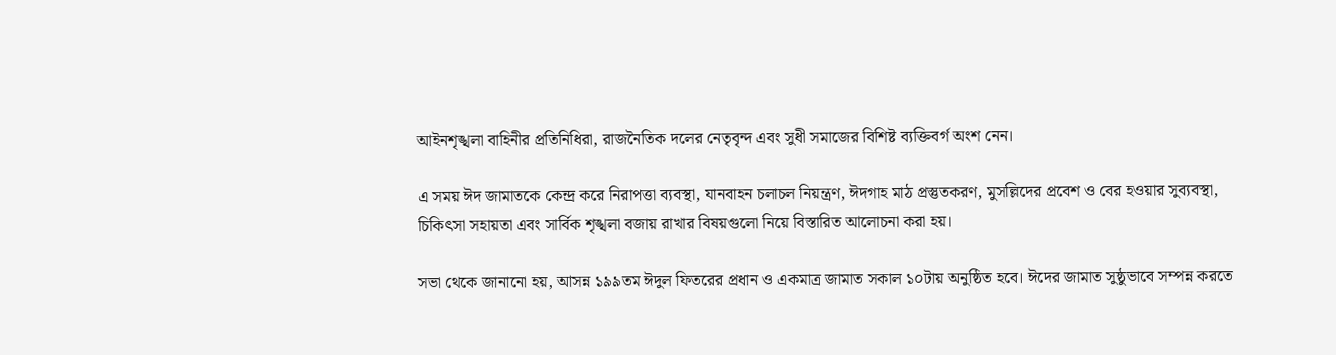আইনশৃঙ্খলা বাহিনীর প্রতিনিধিরা, রাজনৈতিক দলের নেতৃবৃন্দ এবং সুধী সমাজের বিশিষ্ট ব্যক্তিবর্গ অংশ নেন।

এ সময় ঈদ জামাতকে কেন্দ্র করে নিরাপত্তা ব্যবস্থা, যানবাহন চলাচল নিয়ন্ত্রণ, ঈদগাহ মাঠ প্রস্তুতকরণ, মুসল্লিদের প্রবেশ ও বের হওয়ার সুব্যবস্থা, চিকিৎসা সহায়তা এবং সার্বিক শৃঙ্খলা বজায় রাখার বিষয়গুলো নিয়ে বিস্তারিত আলোচনা করা হয়।

সভা থেকে জানানো হয়, আসন্ন ১৯৯তম ঈদুল ফিতরের প্রধান ও একমাত্র জামাত সকাল ১০টায় অনুষ্ঠিত হবে। ঈদের জামাত সুষ্ঠুভাবে সম্পন্ন করতে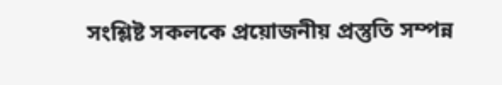সংশ্লিষ্ট সকলকে প্রয়োজনীয় প্রস্তুতি সম্পন্ন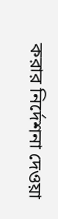করার নির্দেশনা দেওয়া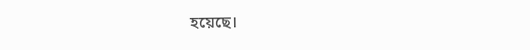হয়েছে।